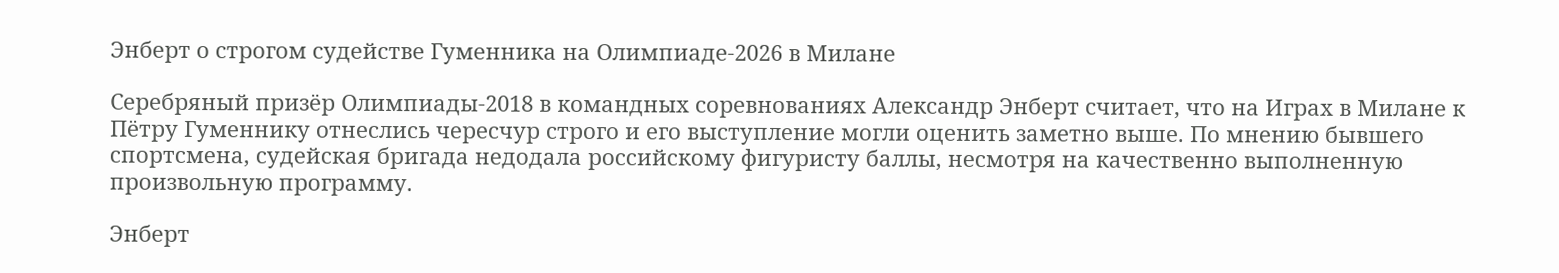Энберт о строгом судействе Гуменника на Олимпиаде‑2026 в Милане

Серебряный призёр Олимпиады‑2018 в командных соревнованиях Александр Энберт считает, что на Играх в Милане к Пётру Гуменнику отнеслись чересчур строго и его выступление могли оценить заметно выше. По мнению бывшего спортсмена, судейская бригада недодала российскому фигуристу баллы, несмотря на качественно выполненную произвольную программу.

Энберт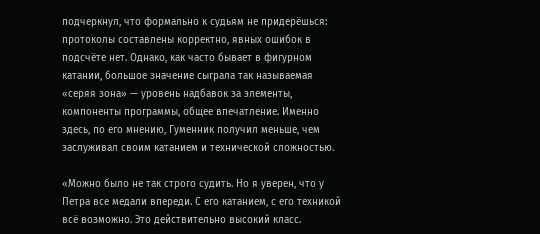подчеркнул, что формально к судьям не придерёшься: протоколы составлены корректно, явных ошибок в подсчёте нет. Однако, как часто бывает в фигурном катании, большое значение сыграла так называемая «серяя зона» — уровень надбавок за элементы, компоненты программы, общее впечатление. Именно здесь, по его мнению, Гуменник получил меньше, чем заслуживал своим катанием и технической сложностью.

«Можно было не так строго судить. Но я уверен, что у Петра все медали впереди. С его катанием, с его техникой всё возможно. Это действительно высокий класс.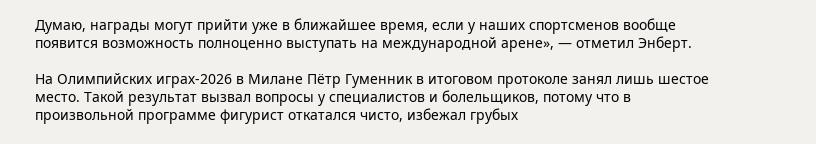Думаю, награды могут прийти уже в ближайшее время, если у наших спортсменов вообще появится возможность полноценно выступать на международной арене», — отметил Энберт.

На Олимпийских играх‑2026 в Милане Пётр Гуменник в итоговом протоколе занял лишь шестое место. Такой результат вызвал вопросы у специалистов и болельщиков, потому что в произвольной программе фигурист откатался чисто, избежал грубых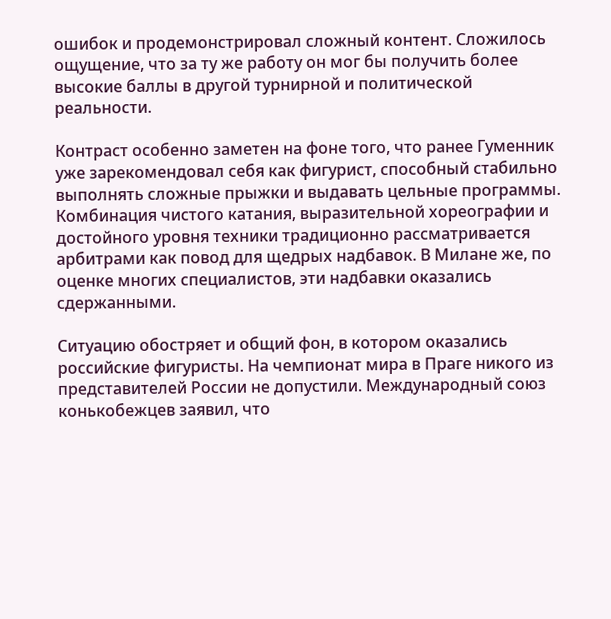ошибок и продемонстрировал сложный контент. Сложилось ощущение, что за ту же работу он мог бы получить более высокие баллы в другой турнирной и политической реальности.

Контраст особенно заметен на фоне того, что ранее Гуменник уже зарекомендовал себя как фигурист, способный стабильно выполнять сложные прыжки и выдавать цельные программы. Комбинация чистого катания, выразительной хореографии и достойного уровня техники традиционно рассматривается арбитрами как повод для щедрых надбавок. В Милане же, по оценке многих специалистов, эти надбавки оказались сдержанными.

Ситуацию обостряет и общий фон, в котором оказались российские фигуристы. На чемпионат мира в Праге никого из представителей России не допустили. Международный союз конькобежцев заявил, что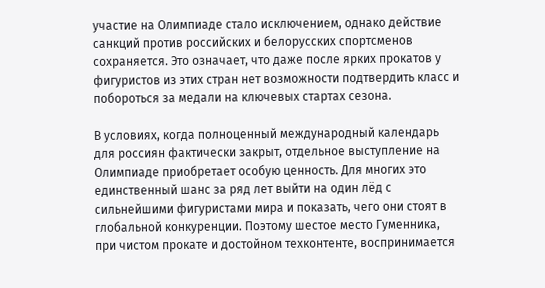участие на Олимпиаде стало исключением, однако действие санкций против российских и белорусских спортсменов сохраняется. Это означает, что даже после ярких прокатов у фигуристов из этих стран нет возможности подтвердить класс и побороться за медали на ключевых стартах сезона.

В условиях, когда полноценный международный календарь для россиян фактически закрыт, отдельное выступление на Олимпиаде приобретает особую ценность. Для многих это единственный шанс за ряд лет выйти на один лёд с сильнейшими фигуристами мира и показать, чего они стоят в глобальной конкуренции. Поэтому шестое место Гуменника, при чистом прокате и достойном техконтенте, воспринимается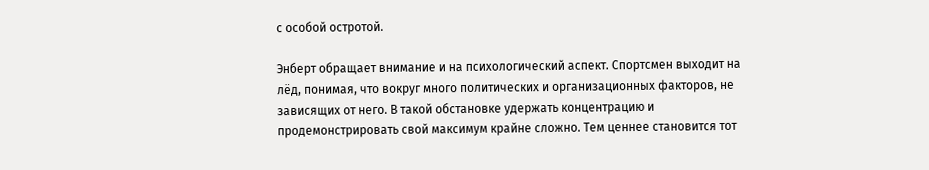с особой остротой.

Энберт обращает внимание и на психологический аспект. Спортсмен выходит на лёд, понимая, что вокруг много политических и организационных факторов, не зависящих от него. В такой обстановке удержать концентрацию и продемонстрировать свой максимум крайне сложно. Тем ценнее становится тот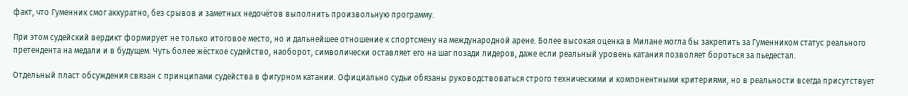факт, что Гуменник смог аккуратно, без срывов и заметных недочётов выполнить произвольную программу.

При этом судейский вердикт формирует не только итоговое место, но и дальнейшее отношение к спортсмену на международной арене. Более высокая оценка в Милане могла бы закрепить за Гуменником статус реального претендента на медали и в будущем. Чуть более жёсткое судейство, наоборот, символически оставляет его на шаг позади лидеров, даже если реальный уровень катания позволяет бороться за пьедестал.

Отдельный пласт обсуждения связан с принципами судейства в фигурном катании. Официально судьи обязаны руководствоваться строго техническими и компонентными критериями, но в реальности всегда присутствует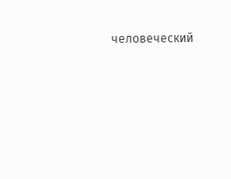человеческий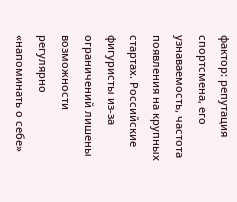фактор: репутация спортсмена, его узнаваемость, частота появления на крупных стартах. Российские фигуристы из‑за ограничений лишены возможности регулярно «напоминать о себе»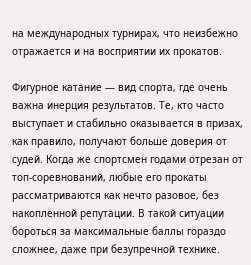на международных турнирах, что неизбежно отражается и на восприятии их прокатов.

Фигурное катание — вид спорта, где очень важна инерция результатов. Те, кто часто выступает и стабильно оказывается в призах, как правило, получают больше доверия от судей. Когда же спортсмен годами отрезан от топ‑соревнований, любые его прокаты рассматриваются как нечто разовое, без накопленной репутации. В такой ситуации бороться за максимальные баллы гораздо сложнее, даже при безупречной технике.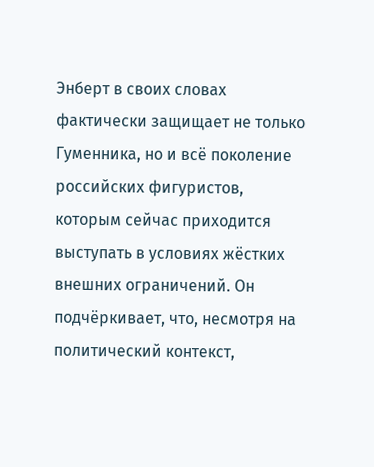Энберт в своих словах фактически защищает не только Гуменника, но и всё поколение российских фигуристов, которым сейчас приходится выступать в условиях жёстких внешних ограничений. Он подчёркивает, что, несмотря на политический контекст,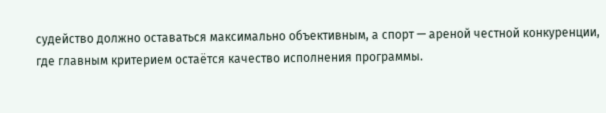судейство должно оставаться максимально объективным, а спорт — ареной честной конкуренции, где главным критерием остаётся качество исполнения программы.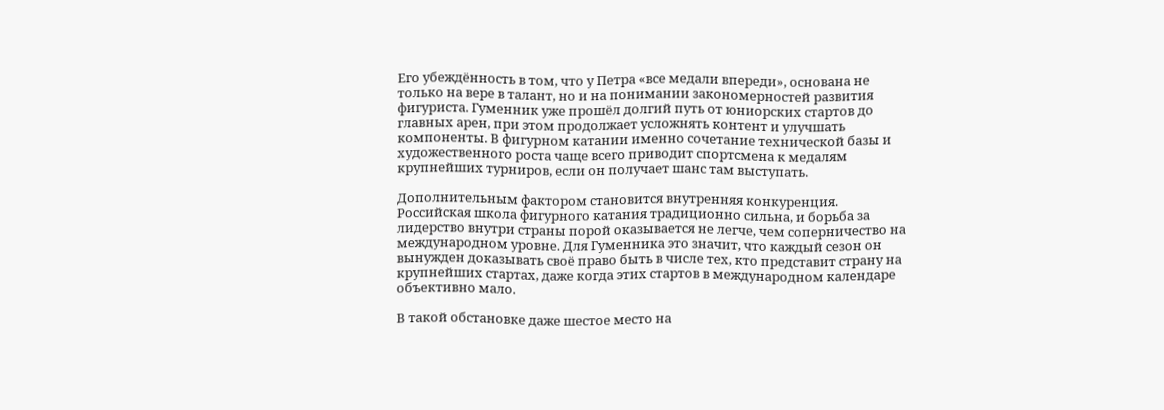Его убеждённость в том, что у Петра «все медали впереди», основана не только на вере в талант, но и на понимании закономерностей развития фигуриста. Гуменник уже прошёл долгий путь от юниорских стартов до главных арен, при этом продолжает усложнять контент и улучшать компоненты. В фигурном катании именно сочетание технической базы и художественного роста чаще всего приводит спортсмена к медалям крупнейших турниров, если он получает шанс там выступать.

Дополнительным фактором становится внутренняя конкуренция. Российская школа фигурного катания традиционно сильна, и борьба за лидерство внутри страны порой оказывается не легче, чем соперничество на международном уровне. Для Гуменника это значит, что каждый сезон он вынужден доказывать своё право быть в числе тех, кто представит страну на крупнейших стартах, даже когда этих стартов в международном календаре объективно мало.

В такой обстановке даже шестое место на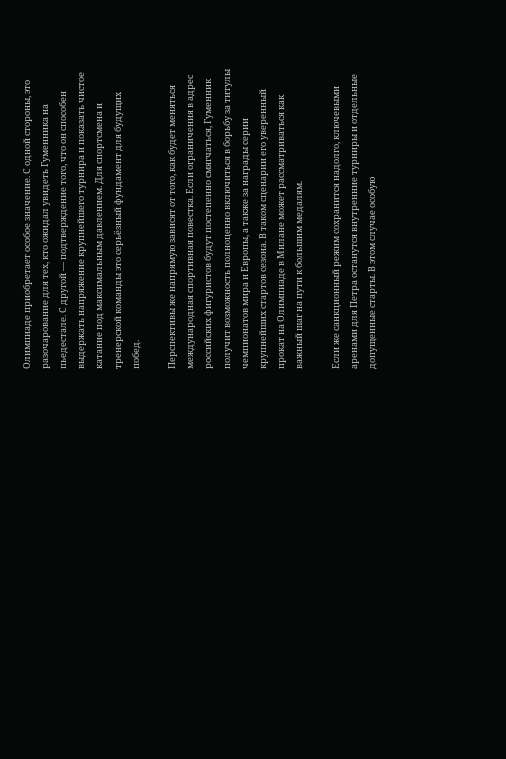Олимпиаде приобретает особое значение. С одной стороны, это разочарование для тех, кто ожидал увидеть Гуменника на пьедестале. С другой — подтверждение того, что он способен выдержать напряжение крупнейшего турнира и показать чистое катание под максимальным давлением. Для спортсмена и тренерской команды это серьёзный фундамент для будущих побед.

Перспективы же напрямую зависят от того, как будет меняться международная спортивная повестка. Если ограничения в адрес российских фигуристов будут постепенно смягчаться, Гуменник получит возможность полноценно включиться в борьбу за титулы чемпионатов мира и Европы, а также за награды серии крупнейших стартов сезона. В таком сценарии его уверенный прокат на Олимпиаде в Милане может рассматриваться как важный шаг на пути к большим медалям.

Если же санкционный режим сохранится надолго, ключевыми аренами для Петра останутся внутренние турниры и отдельные допущенные старты. В этом случае особую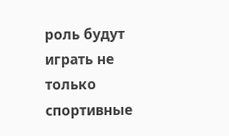роль будут играть не только спортивные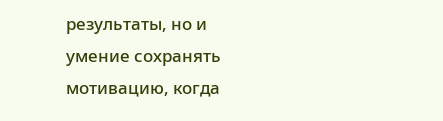результаты, но и умение сохранять мотивацию, когда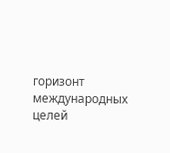горизонт международных целей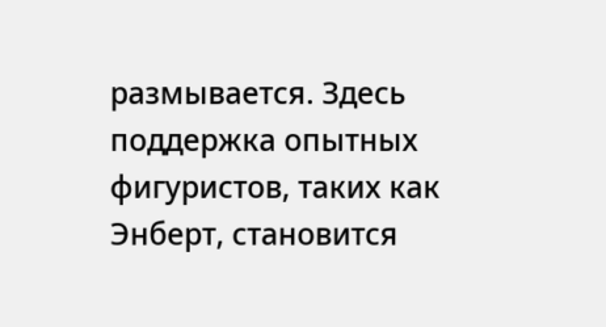размывается. Здесь поддержка опытных фигуристов, таких как Энберт, становится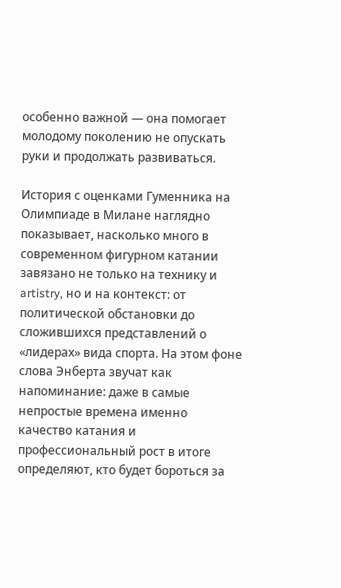особенно важной — она помогает молодому поколению не опускать руки и продолжать развиваться.

История с оценками Гуменника на Олимпиаде в Милане наглядно показывает, насколько много в современном фигурном катании завязано не только на технику и artistry, но и на контекст: от политической обстановки до сложившихся представлений о «лидерах» вида спорта. На этом фоне слова Энберта звучат как напоминание: даже в самые непростые времена именно качество катания и профессиональный рост в итоге определяют, кто будет бороться за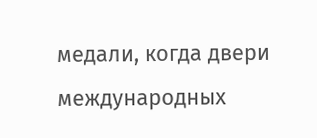медали, когда двери международных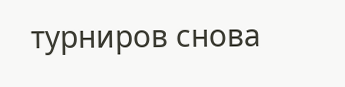турниров снова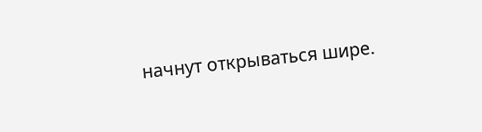начнут открываться шире.